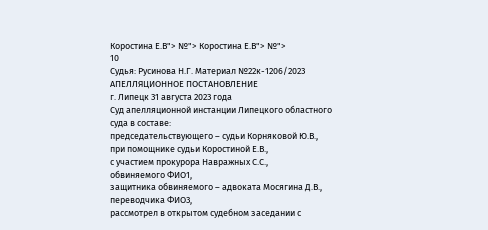Коростина Е.В"> №"> Коростина Е.В"> №">
10
Судья: Русинова Н.Г. Материал №22к-1206/2023
АПЕЛЛЯЦИОННОЕ ПОСТАНОВЛЕНИЕ
г. Липецк 31 августа 2023 года
Суд апелляционной инстанции Липецкого областного суда в составе:
председательствующего – судьи Корняковой Ю.В.,
при помощнике судьи Коростиной Е.В.,
с участием прокурора Навражных С.С.,
обвиняемого ФИО1,
защитника обвиняемого – адвоката Мосягина Д.В.,
переводчика ФИО3,
рассмотрел в открытом судебном заседании с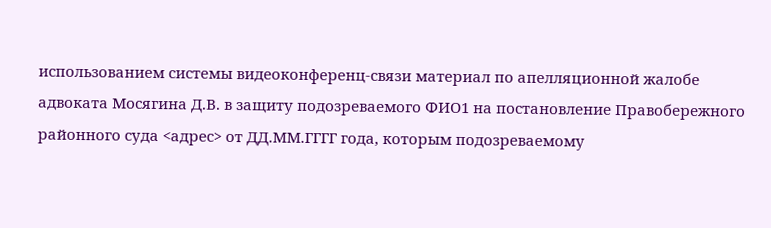использованием системы видеоконференц-связи материал по апелляционной жалобе адвоката Мосягина Д.В. в защиту подозреваемого ФИО1 на постановление Правобережного районного суда <адрес> от ДД.ММ.ГГГГ года, которым подозреваемому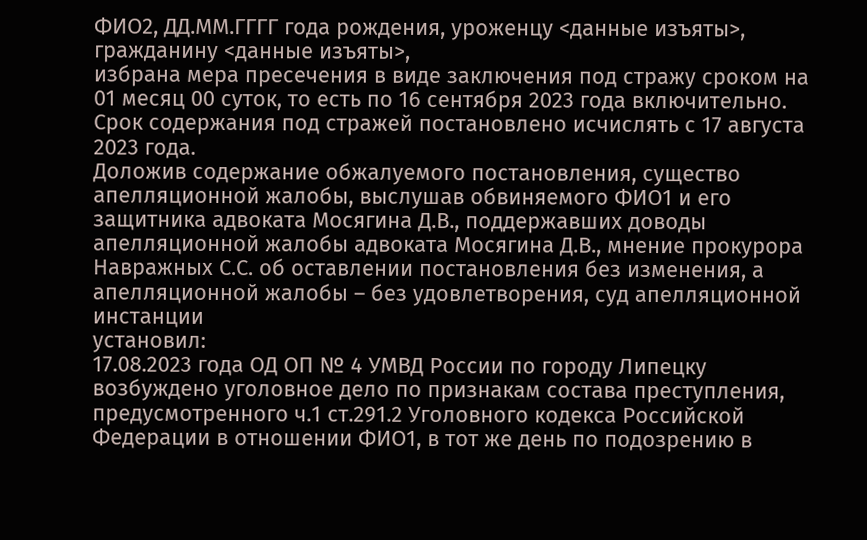ФИО2, ДД.ММ.ГГГГ года рождения, уроженцу <данные изъяты>, гражданину <данные изъяты>,
избрана мера пресечения в виде заключения под стражу сроком на 01 месяц 00 суток, то есть по 16 сентября 2023 года включительно.
Срок содержания под стражей постановлено исчислять с 17 августа 2023 года.
Доложив содержание обжалуемого постановления, существо апелляционной жалобы, выслушав обвиняемого ФИО1 и его защитника адвоката Мосягина Д.В., поддержавших доводы апелляционной жалобы адвоката Мосягина Д.В., мнение прокурора Навражных С.С. об оставлении постановления без изменения, а апелляционной жалобы – без удовлетворения, суд апелляционной инстанции
установил:
17.08.2023 года ОД ОП № 4 УМВД России по городу Липецку возбуждено уголовное дело по признакам состава преступления, предусмотренного ч.1 ст.291.2 Уголовного кодекса Российской Федерации в отношении ФИО1, в тот же день по подозрению в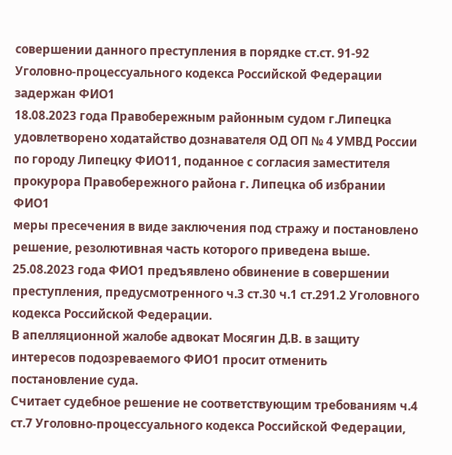совершении данного преступления в порядке ст.ст. 91-92 Уголовно-процессуального кодекса Российской Федерации задержан ФИО1
18.08.2023 года Правобережным районным судом г.Липецка удовлетворено ходатайство дознавателя ОД ОП № 4 УМВД России по городу Липецку ФИО11, поданное с согласия заместителя прокурора Правобережного района г. Липецка об избрании ФИО1
меры пресечения в виде заключения под стражу и постановлено решение, резолютивная часть которого приведена выше.
25.08.2023 года ФИО1 предъявлено обвинение в совершении преступления, предусмотренного ч.3 ст.30 ч.1 ст.291.2 Уголовного кодекса Российской Федерации.
В апелляционной жалобе адвокат Мосягин Д.В. в защиту интересов подозреваемого ФИО1 просит отменить постановление суда.
Считает судебное решение не соответствующим требованиям ч.4 ст.7 Уголовно-процессуального кодекса Российской Федерации,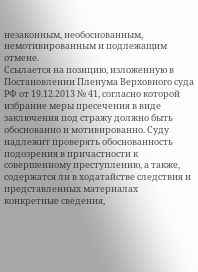незаконным, необоснованным, немотивированным и подлежащим отмене.
Ссылается на позицию, изложенную в Постановлении Пленума Верховного суда РФ от 19.12.2013 № 41, согласно которой избрание меры пресечения в виде заключения под стражу должно быть обоснованно и мотивированно. Суду надлежит проверять обоснованность подозрения в причастности к совершенному преступлению, а также, содержатся ли в ходатайстве следствия и представленных материалах конкретные сведения,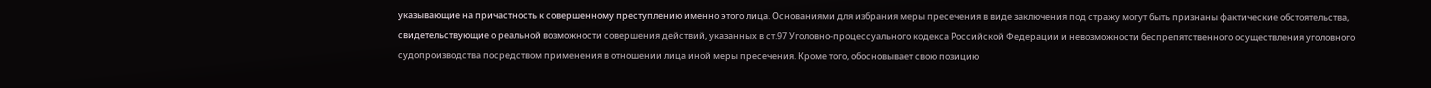указывающие на причастность к совершенному преступлению именно этого лица. Основаниями для избрания меры пресечения в виде заключения под стражу могут быть признаны фактические обстоятельства, свидетельствующие о реальной возможности совершения действий, указанных в ст.97 Уголовно-процессуального кодекса Российской Федерации и невозможности беспрепятственного осуществления уголовного судопроизводства посредством применения в отношении лица иной меры пресечения. Кроме того, обосновывает свою позицию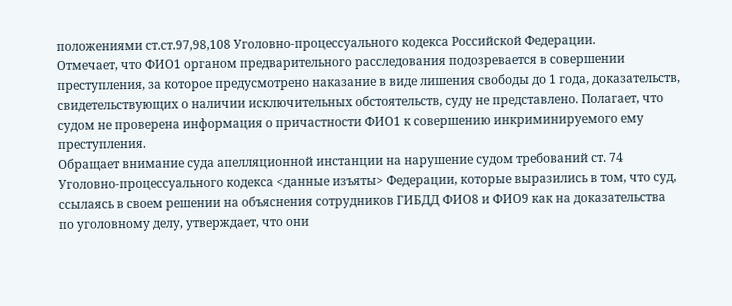положениями ст.ст.97,98,108 Уголовно-процессуального кодекса Российской Федерации.
Отмечает, что ФИО1 органом предварительного расследования подозревается в совершении преступления, за которое предусмотрено наказание в виде лишения свободы до 1 года, доказательств, свидетельствующих о наличии исключительных обстоятельств, суду не представлено. Полагает, что судом не проверена информация о причастности ФИО1 к совершению инкриминируемого ему преступления.
Обращает внимание суда апелляционной инстанции на нарушение судом требований ст. 74 Уголовно-процессуального кодекса <данные изъяты> Федерации, которые выразились в том, что суд, ссылаясь в своем решении на объяснения сотрудников ГИБДД ФИО8 и ФИО9 как на доказательства по уголовному делу, утверждает, что они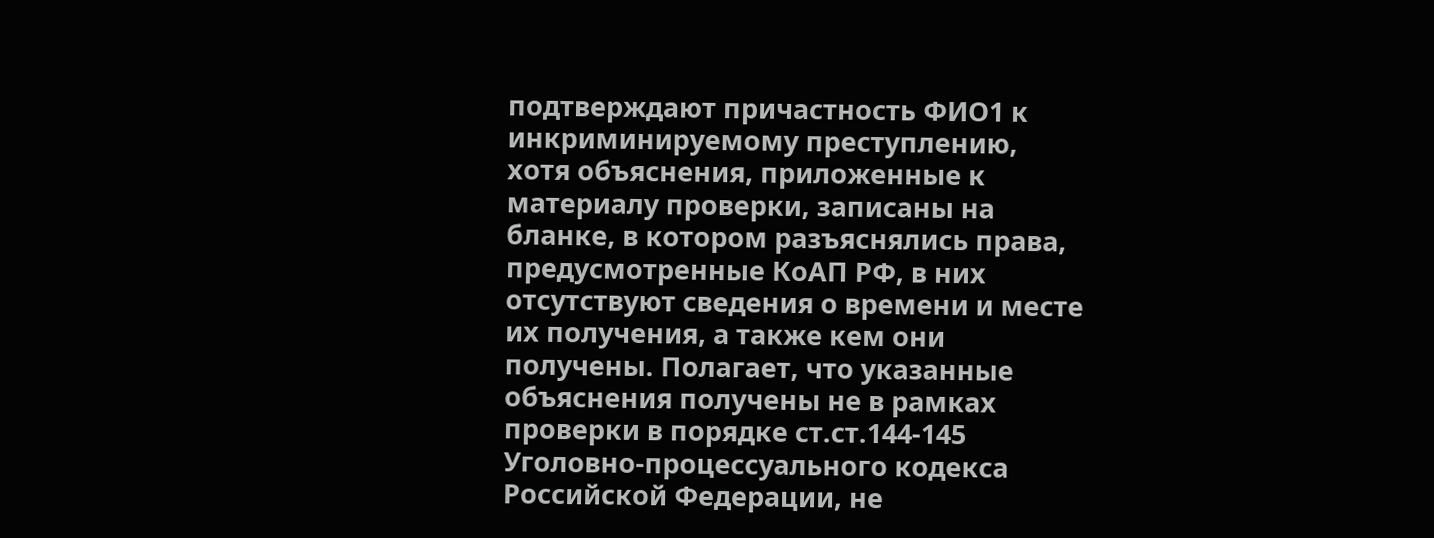подтверждают причастность ФИО1 к инкриминируемому преступлению, хотя объяснения, приложенные к материалу проверки, записаны на бланке, в котором разъяснялись права, предусмотренные КоАП РФ, в них отсутствуют сведения о времени и месте их получения, а также кем они получены. Полагает, что указанные объяснения получены не в рамках проверки в порядке ст.ст.144-145 Уголовно-процессуального кодекса Российской Федерации, не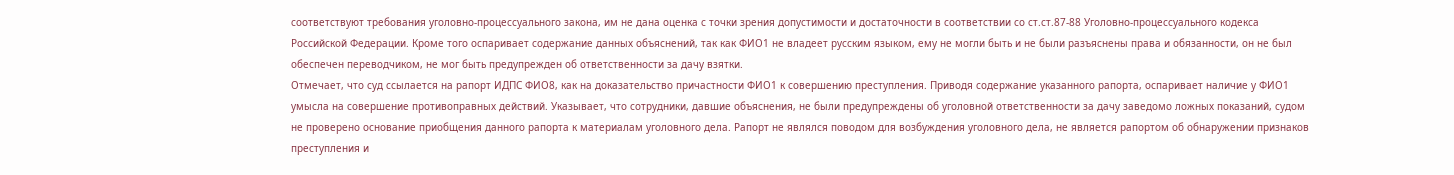соответствуют требования уголовно-процессуального закона, им не дана оценка с точки зрения допустимости и достаточности в соответствии со ст.ст.87-88 Уголовно-процессуального кодекса Российской Федерации. Кроме того оспаривает содержание данных объяснений, так как ФИО1 не владеет русским языком, ему не могли быть и не были разъяснены права и обязанности, он не был обеспечен переводчиком, не мог быть предупрежден об ответственности за дачу взятки.
Отмечает, что суд ссылается на рапорт ИДПС ФИО8, как на доказательство причастности ФИО1 к совершению преступления. Приводя содержание указанного рапорта, оспаривает наличие у ФИО1 умысла на совершение противоправных действий. Указывает, что сотрудники, давшие объяснения, не были предупреждены об уголовной ответственности за дачу заведомо ложных показаний, судом не проверено основание приобщения данного рапорта к материалам уголовного дела. Рапорт не являлся поводом для возбуждения уголовного дела, не является рапортом об обнаружении признаков преступления и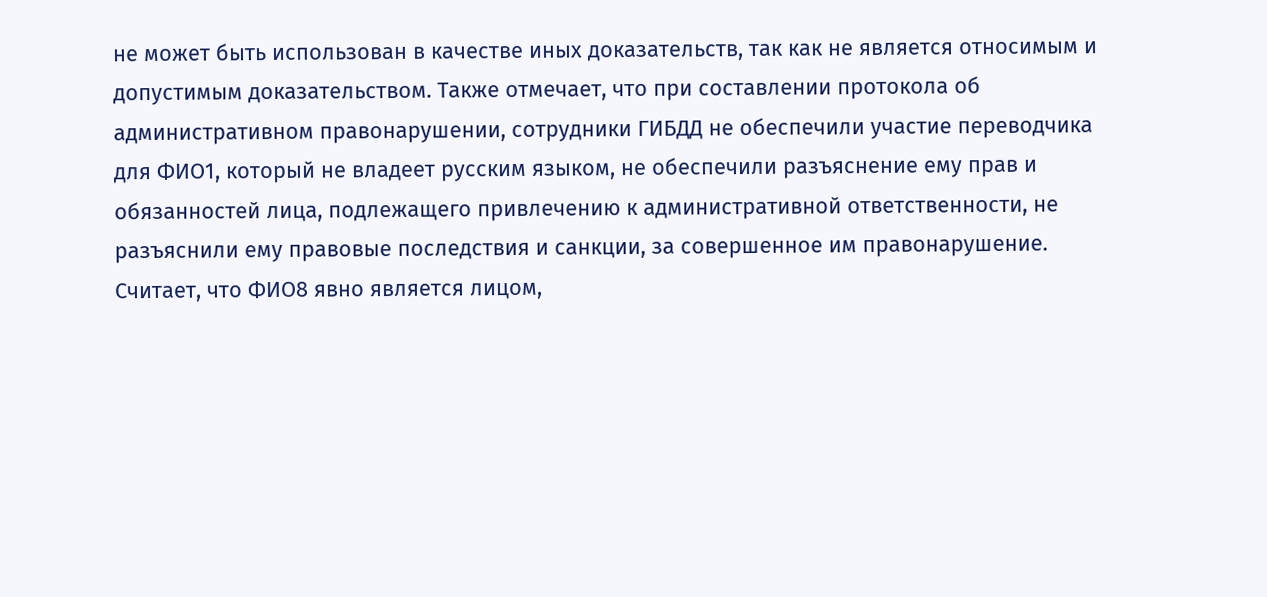не может быть использован в качестве иных доказательств, так как не является относимым и допустимым доказательством. Также отмечает, что при составлении протокола об административном правонарушении, сотрудники ГИБДД не обеспечили участие переводчика для ФИО1, который не владеет русским языком, не обеспечили разъяснение ему прав и обязанностей лица, подлежащего привлечению к административной ответственности, не разъяснили ему правовые последствия и санкции, за совершенное им правонарушение.
Считает, что ФИО8 явно является лицом,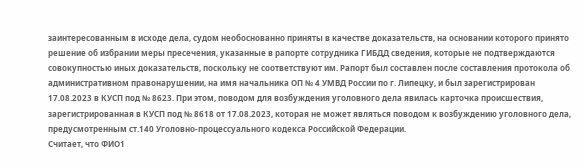заинтересованным в исходе дела, судом необоснованно приняты в качестве доказательств, на основании которого принято решение об избрании меры пресечения, указанные в рапорте сотрудника ГИБДД сведения, которые не подтверждаются совокупностью иных доказательств, поскольку не соответствуют им. Рапорт был составлен после составления протокола об административном правонарушении, на имя начальника ОП № 4 УМВД России по г. Липецку, и был зарегистрирован 17.08.2023 в КУСП под № 8623. При этом, поводом для возбуждения уголовного дела явилась карточка происшествия, зарегистрированная в КУСП под № 8618 от 17.08.2023, которая не может являться поводом к возбуждению уголовного дела, предусмотренным ст.140 Уголовно-процессуального кодекса Российской Федерации.
Считает, что ФИО1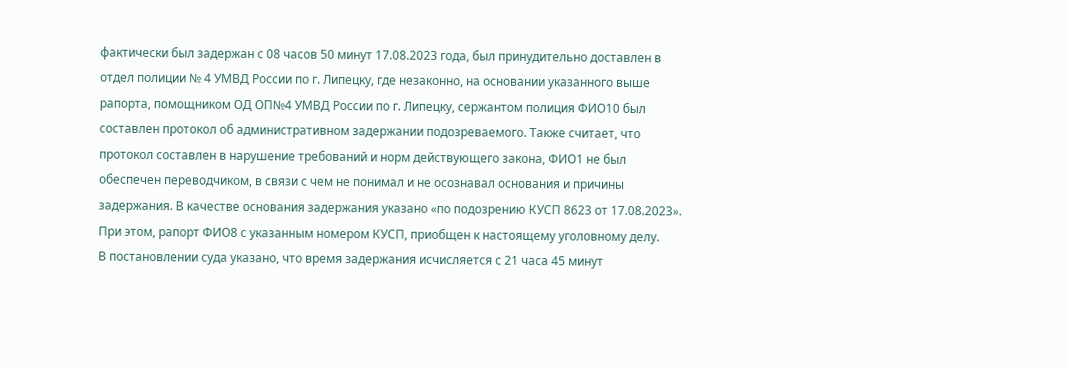фактически был задержан с 08 часов 50 минут 17.08.2023 года, был принудительно доставлен в отдел полиции № 4 УМВД России по г. Липецку, где незаконно, на основании указанного выше рапорта, помощником ОД ОП№4 УМВД России по г. Липецку, сержантом полиция ФИО10 был составлен протокол об административном задержании подозреваемого. Также считает, что протокол составлен в нарушение требований и норм действующего закона, ФИО1 не был обеспечен переводчиком, в связи с чем не понимал и не осознавал основания и причины задержания. В качестве основания задержания указано «по подозрению КУСП 8623 от 17.08.2023». При этом, рапорт ФИО8 с указанным номером КУСП, приобщен к настоящему уголовному делу.
В постановлении суда указано, что время задержания исчисляется с 21 часа 45 минут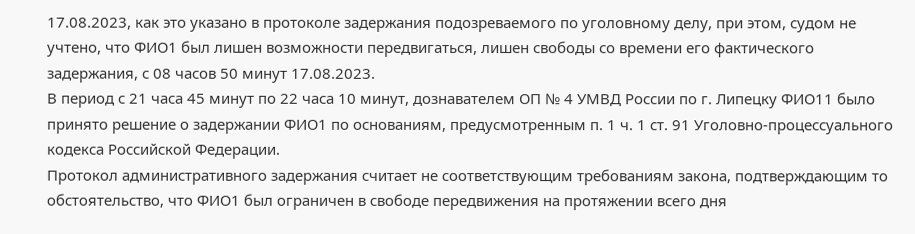17.08.2023, как это указано в протоколе задержания подозреваемого по уголовному делу, при этом, судом не учтено, что ФИО1 был лишен возможности передвигаться, лишен свободы со времени его фактического задержания, с 08 часов 50 минут 17.08.2023.
В период с 21 часа 45 минут по 22 часа 10 минут, дознавателем ОП № 4 УМВД России по г. Липецку ФИО11 было принято решение о задержании ФИО1 по основаниям, предусмотренным п. 1 ч. 1 ст. 91 Уголовно-процессуального кодекса Российской Федерации.
Протокол административного задержания считает не соответствующим требованиям закона, подтверждающим то обстоятельство, что ФИО1 был ограничен в свободе передвижения на протяжении всего дня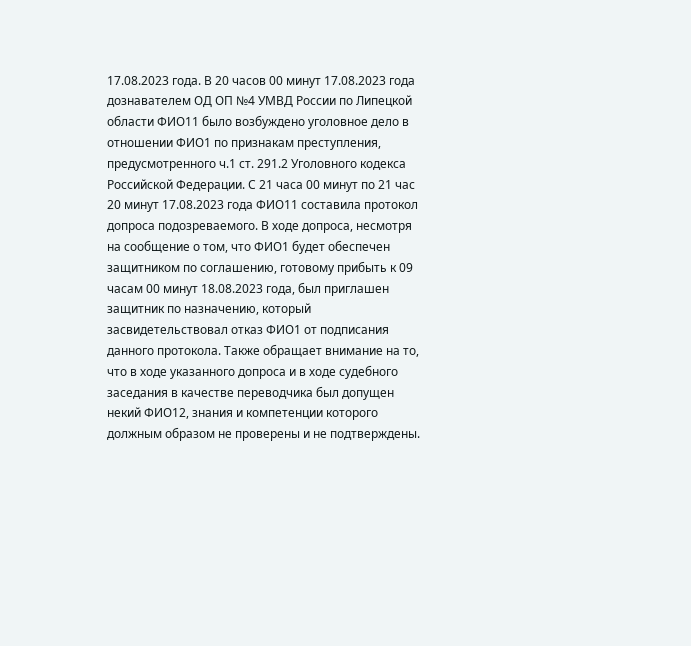17.08.2023 года. В 20 часов 00 минут 17.08.2023 года дознавателем ОД ОП №4 УМВД России по Липецкой области ФИО11 было возбуждено уголовное дело в отношении ФИО1 по признакам преступления, предусмотренного ч.1 ст. 291.2 Уголовного кодекса Российской Федерации. С 21 часа 00 минут по 21 час 20 минут 17.08.2023 года ФИО11 составила протокол допроса подозреваемого. В ходе допроса, несмотря на сообщение о том, что ФИО1 будет обеспечен защитником по соглашению, готовому прибыть к 09 часам 00 минут 18.08.2023 года, был приглашен защитник по назначению, который засвидетельствовал отказ ФИО1 от подписания данного протокола. Также обращает внимание на то, что в ходе указанного допроса и в ходе судебного заседания в качестве переводчика был допущен некий ФИО12, знания и компетенции которого должным образом не проверены и не подтверждены.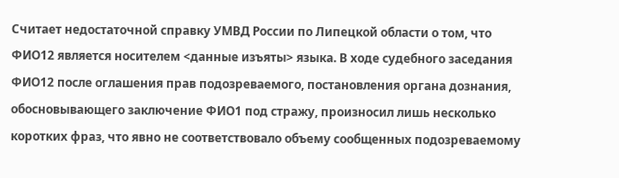Считает недостаточной справку УМВД России по Липецкой области о том, что ФИО12 является носителем <данные изъяты> языка. В ходе судебного заседания ФИО12 после оглашения прав подозреваемого, постановления органа дознания, обосновывающего заключение ФИО1 под стражу, произносил лишь несколько коротких фраз, что явно не соответствовало объему сообщенных подозреваемому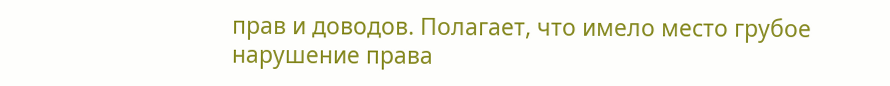прав и доводов. Полагает, что имело место грубое нарушение права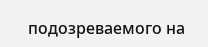подозреваемого на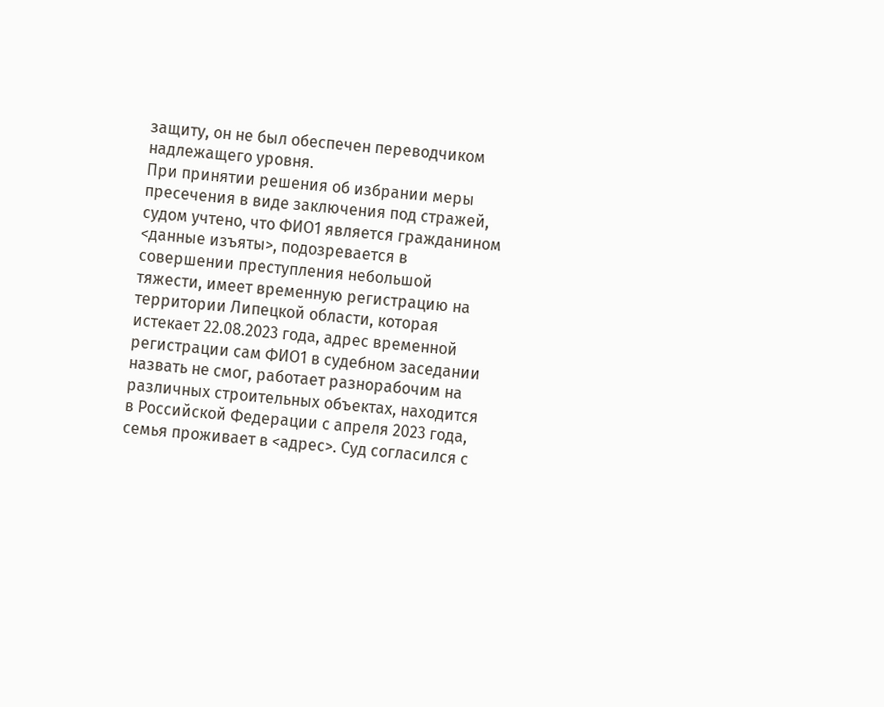защиту, он не был обеспечен переводчиком надлежащего уровня.
При принятии решения об избрании меры пресечения в виде заключения под стражей, судом учтено, что ФИО1 является гражданином <данные изъяты>, подозревается в совершении преступления небольшой тяжести, имеет временную регистрацию на территории Липецкой области, которая истекает 22.08.2023 года, адрес временной регистрации сам ФИО1 в судебном заседании назвать не смог, работает разнорабочим на различных строительных объектах, находится в Российской Федерации с апреля 2023 года, семья проживает в <адрес>. Суд согласился с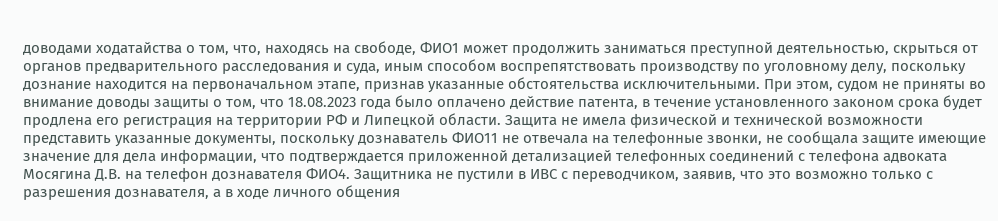доводами ходатайства о том, что, находясь на свободе, ФИО1 может продолжить заниматься преступной деятельностью, скрыться от органов предварительного расследования и суда, иным способом воспрепятствовать производству по уголовному делу, поскольку дознание находится на первоначальном этапе, признав указанные обстоятельства исключительными. При этом, судом не приняты во внимание доводы защиты о том, что 18.08.2023 года было оплачено действие патента, в течение установленного законом срока будет продлена его регистрация на территории РФ и Липецкой области. Защита не имела физической и технической возможности представить указанные документы, поскольку дознаватель ФИО11 не отвечала на телефонные звонки, не сообщала защите имеющие значение для дела информации, что подтверждается приложенной детализацией телефонных соединений с телефона адвоката Мосягина Д.В. на телефон дознавателя ФИО4. Защитника не пустили в ИВС с переводчиком, заявив, что это возможно только с разрешения дознавателя, а в ходе личного общения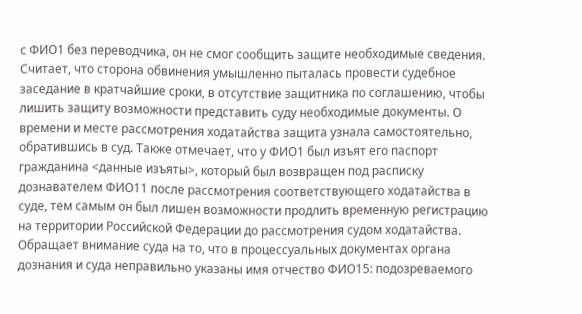с ФИО1 без переводчика, он не смог сообщить защите необходимые сведения.
Считает, что сторона обвинения умышленно пыталась провести судебное заседание в кратчайшие сроки, в отсутствие защитника по соглашению, чтобы лишить защиту возможности представить суду необходимые документы. О времени и месте рассмотрения ходатайства защита узнала самостоятельно, обратившись в суд. Также отмечает, что у ФИО1 был изъят его паспорт гражданина <данные изъяты>, который был возвращен под расписку дознавателем ФИО11 после рассмотрения соответствующего ходатайства в суде, тем самым он был лишен возможности продлить временную регистрацию на территории Российской Федерации до рассмотрения судом ходатайства.
Обращает внимание суда на то, что в процессуальных документах органа дознания и суда неправильно указаны имя отчество ФИО15: подозреваемого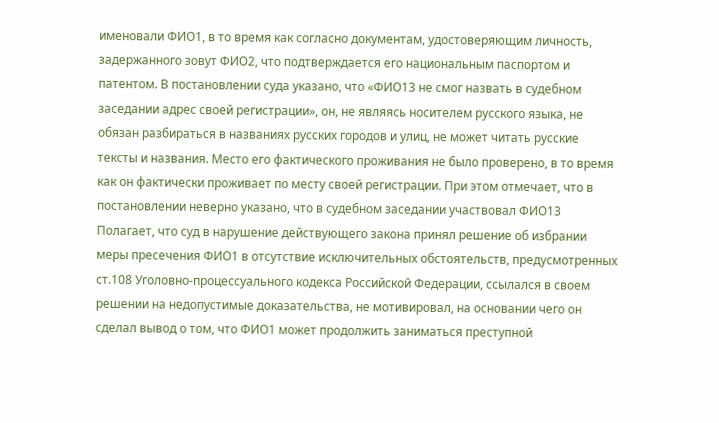именовали ФИО1, в то время как согласно документам, удостоверяющим личность, задержанного зовут ФИО2, что подтверждается его национальным паспортом и патентом. В постановлении суда указано, что «ФИО13 не смог назвать в судебном заседании адрес своей регистрации», он, не являясь носителем русского языка, не обязан разбираться в названиях русских городов и улиц, не может читать русские тексты и названия. Место его фактического проживания не было проверено, в то время как он фактически проживает по месту своей регистрации. При этом отмечает, что в постановлении неверно указано, что в судебном заседании участвовал ФИО13
Полагает, что суд в нарушение действующего закона принял решение об избрании меры пресечения ФИО1 в отсутствие исключительных обстоятельств, предусмотренных ст.108 Уголовно-процессуального кодекса Российской Федерации, ссылался в своем решении на недопустимые доказательства, не мотивировал, на основании чего он сделал вывод о том, что ФИО1 может продолжить заниматься преступной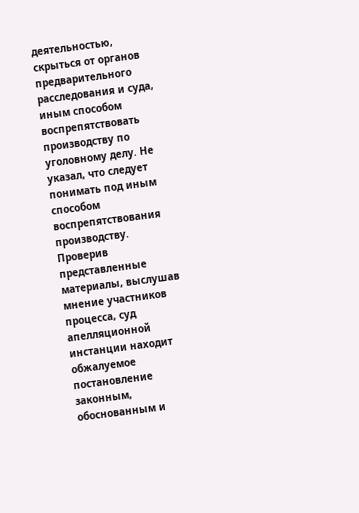деятельностью, скрыться от органов предварительного расследования и суда, иным способом воспрепятствовать производству по уголовному делу. Не указал, что следует понимать под иным способом воспрепятствования производству.
Проверив представленные материалы, выслушав мнение участников процесса, суд апелляционной инстанции находит обжалуемое постановление законным, обоснованным и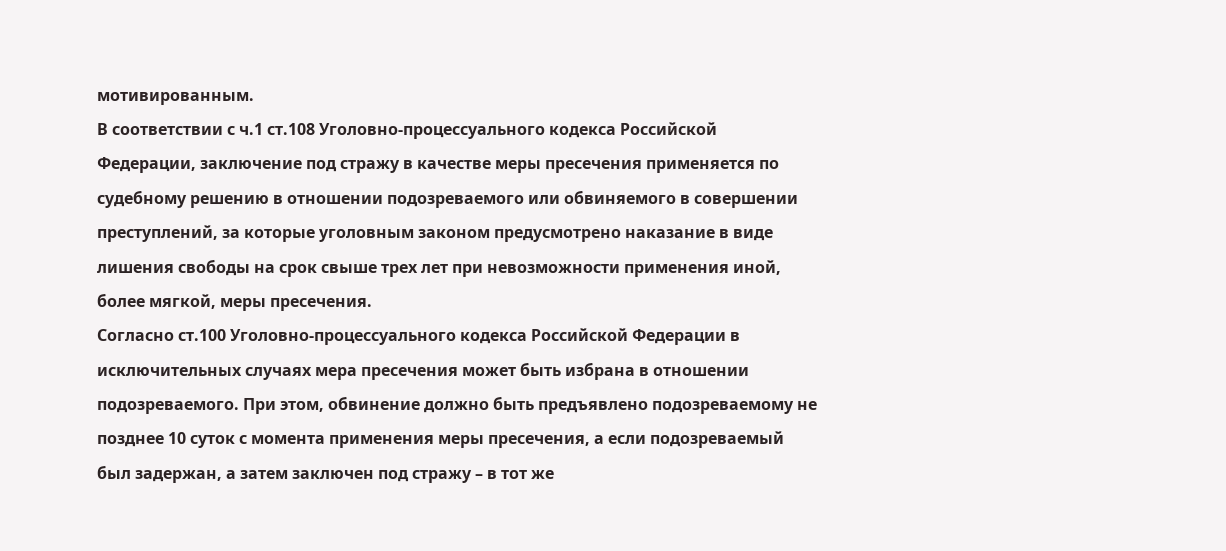мотивированным.
В соответствии с ч.1 ст.108 Уголовно-процессуального кодекса Российской Федерации, заключение под стражу в качестве меры пресечения применяется по судебному решению в отношении подозреваемого или обвиняемого в совершении преступлений, за которые уголовным законом предусмотрено наказание в виде лишения свободы на срок свыше трех лет при невозможности применения иной, более мягкой, меры пресечения.
Согласно ст.100 Уголовно-процессуального кодекса Российской Федерации в исключительных случаях мера пресечения может быть избрана в отношении подозреваемого. При этом, обвинение должно быть предъявлено подозреваемому не позднее 10 суток с момента применения меры пресечения, а если подозреваемый был задержан, а затем заключен под стражу – в тот же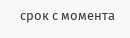срок с момента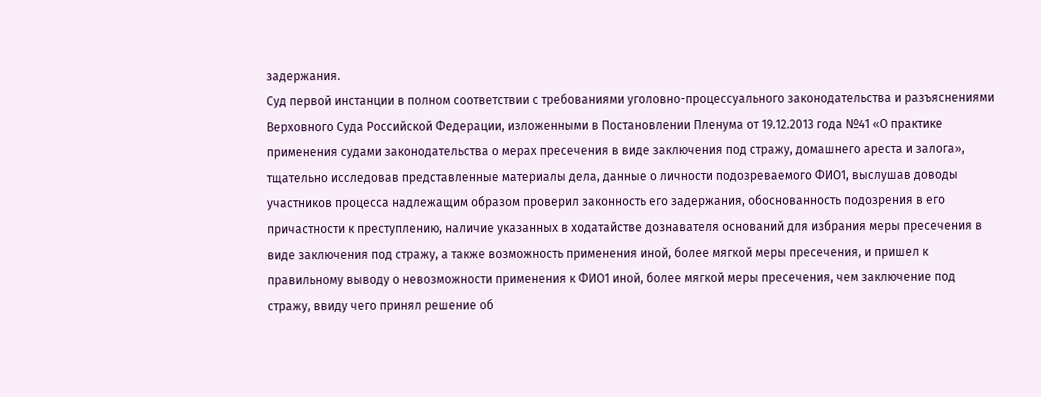задержания.
Суд первой инстанции в полном соответствии с требованиями уголовно-процессуального законодательства и разъяснениями Верховного Суда Российской Федерации, изложенными в Постановлении Пленума от 19.12.2013 года №41 «О практике применения судами законодательства о мерах пресечения в виде заключения под стражу, домашнего ареста и залога», тщательно исследовав представленные материалы дела, данные о личности подозреваемого ФИО1, выслушав доводы участников процесса надлежащим образом проверил законность его задержания, обоснованность подозрения в его причастности к преступлению, наличие указанных в ходатайстве дознавателя оснований для избрания меры пресечения в виде заключения под стражу, а также возможность применения иной, более мягкой меры пресечения, и пришел к правильному выводу о невозможности применения к ФИО1 иной, более мягкой меры пресечения, чем заключение под стражу, ввиду чего принял решение об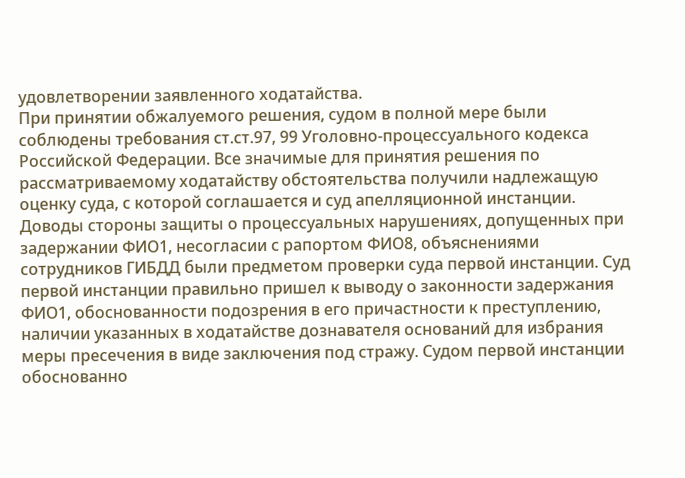удовлетворении заявленного ходатайства.
При принятии обжалуемого решения, судом в полной мере были соблюдены требования ст.ст.97, 99 Уголовно-процессуального кодекса Российской Федерации. Все значимые для принятия решения по рассматриваемому ходатайству обстоятельства получили надлежащую оценку суда, с которой соглашается и суд апелляционной инстанции.
Доводы стороны защиты о процессуальных нарушениях, допущенных при задержании ФИО1, несогласии с рапортом ФИО8, объяснениями сотрудников ГИБДД были предметом проверки суда первой инстанции. Суд первой инстанции правильно пришел к выводу о законности задержания ФИО1, обоснованности подозрения в его причастности к преступлению, наличии указанных в ходатайстве дознавателя оснований для избрания меры пресечения в виде заключения под стражу. Судом первой инстанции обоснованно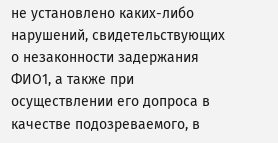не установлено каких-либо нарушений, свидетельствующих о незаконности задержания ФИО1, а также при осуществлении его допроса в качестве подозреваемого, в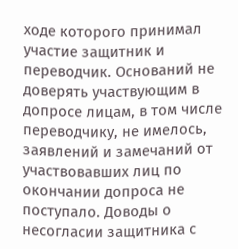ходе которого принимал участие защитник и переводчик. Оснований не доверять участвующим в допросе лицам, в том числе переводчику, не имелось, заявлений и замечаний от участвовавших лиц по окончании допроса не поступало. Доводы о несогласии защитника с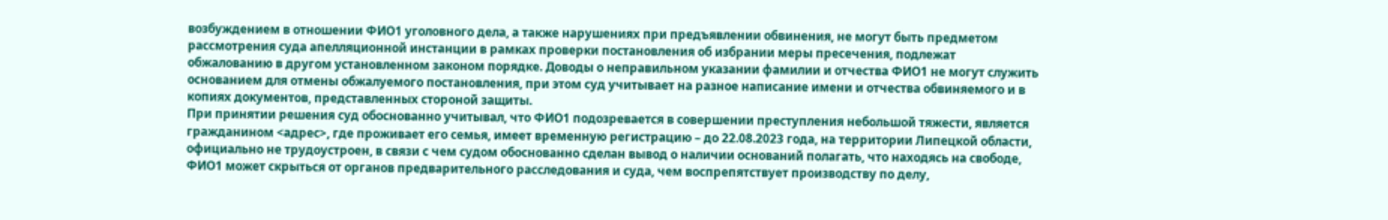возбуждением в отношении ФИО1 уголовного дела, а также нарушениях при предъявлении обвинения, не могут быть предметом рассмотрения суда апелляционной инстанции в рамках проверки постановления об избрании меры пресечения, подлежат обжалованию в другом установленном законом порядке. Доводы о неправильном указании фамилии и отчества ФИО1 не могут служить основанием для отмены обжалуемого постановления, при этом суд учитывает на разное написание имени и отчества обвиняемого и в копиях документов, представленных стороной защиты.
При принятии решения суд обоснованно учитывал, что ФИО1 подозревается в совершении преступления небольшой тяжести, является гражданином <адрес>, где проживает его семья, имеет временную регистрацию – до 22.08.2023 года, на территории Липецкой области, официально не трудоустроен, в связи с чем судом обоснованно сделан вывод о наличии оснований полагать, что находясь на свободе, ФИО1 может скрыться от органов предварительного расследования и суда, чем воспрепятствует производству по делу,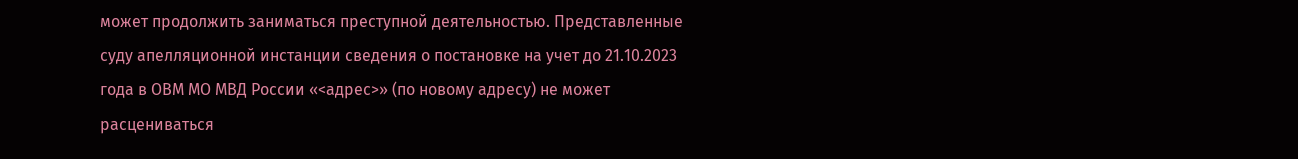может продолжить заниматься преступной деятельностью. Представленные суду апелляционной инстанции сведения о постановке на учет до 21.10.2023 года в ОВМ МО МВД России «<адрес>» (по новому адресу) не может расцениваться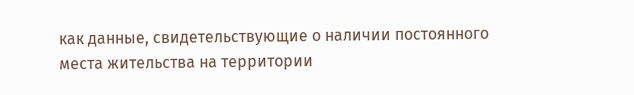как данные, свидетельствующие о наличии постоянного места жительства на территории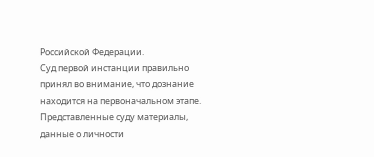Российской Федерации.
Суд первой инстанции правильно принял во внимание, что дознание находится на первоначальном этапе. Представленные суду материалы, данные о личности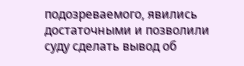подозреваемого, явились достаточными и позволили суду сделать вывод об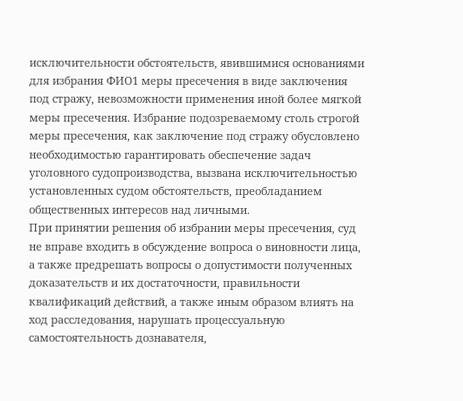исключительности обстоятельств, явившимися основаниями для избрания ФИО1 меры пресечения в виде заключения под стражу, невозможности применения иной более мягкой меры пресечения. Избрание подозреваемому столь строгой меры пресечения, как заключение под стражу обусловлено необходимостью гарантировать обеспечение задач уголовного судопроизводства, вызвана исключительностью установленных судом обстоятельств, преобладанием общественных интересов над личными.
При принятии решения об избрании меры пресечения, суд не вправе входить в обсуждение вопроса о виновности лица, а также предрешать вопросы о допустимости полученных доказательств и их достаточности, правильности квалификаций действий, а также иным образом влиять на ход расследования, нарушать процессуальную самостоятельность дознавателя,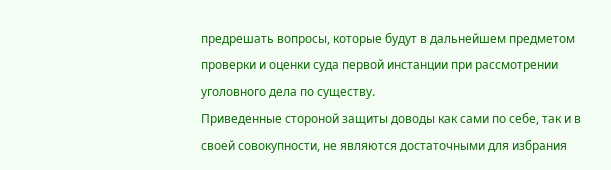предрешать вопросы, которые будут в дальнейшем предметом проверки и оценки суда первой инстанции при рассмотрении уголовного дела по существу.
Приведенные стороной защиты доводы как сами по себе, так и в своей совокупности, не являются достаточными для избрания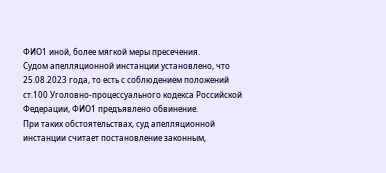ФИО1 иной, более мягкой меры пресечения.
Судом апелляционной инстанции установлено, что 25.08.2023 года, то есть с соблюдением положений ст.100 Уголовно-процессуального кодекса Российской Федерации, ФИО1 предъявлено обвинение.
При таких обстоятельствах, суд апелляционной инстанции считает постановление законным,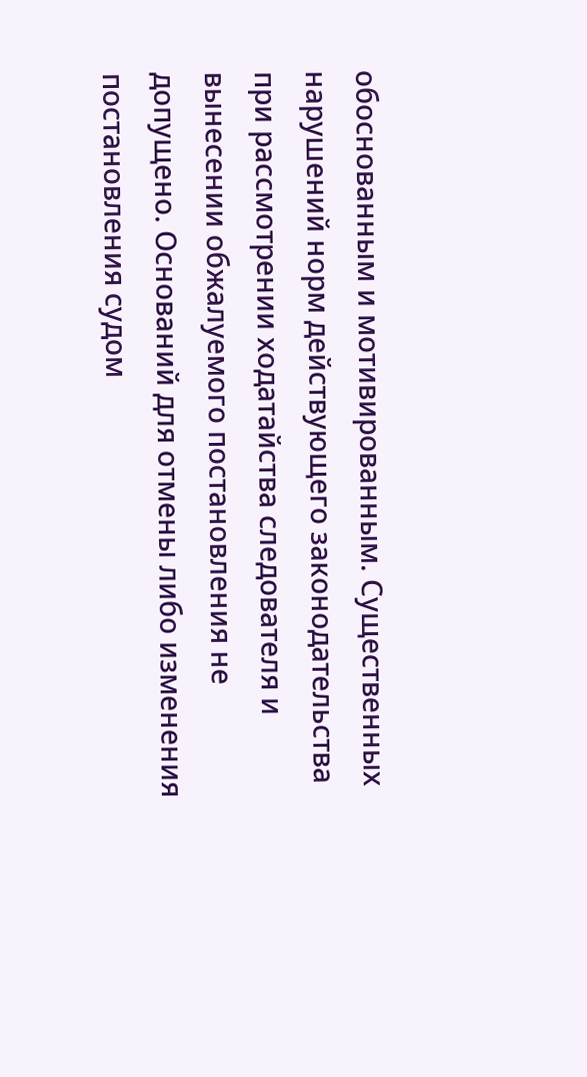обоснованным и мотивированным. Существенных нарушений норм действующего законодательства при рассмотрении ходатайства следователя и вынесении обжалуемого постановления не допущено. Оснований для отмены либо изменения постановления судом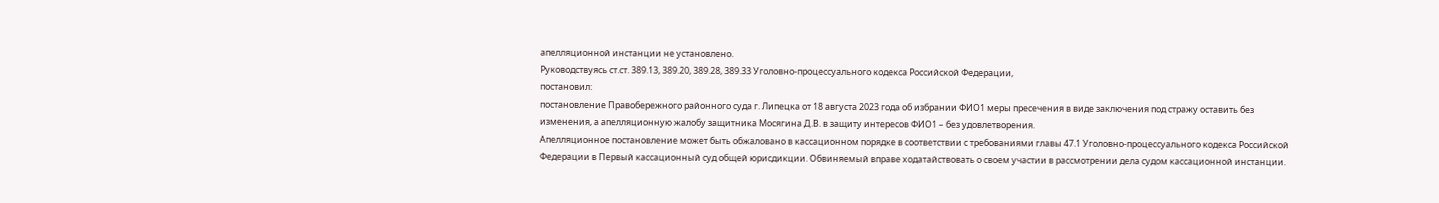апелляционной инстанции не установлено.
Руководствуясь ст.ст. 389.13, 389.20, 389.28, 389.33 Уголовно-процессуального кодекса Российской Федерации,
постановил:
постановление Правобережного районного суда г. Липецка от 18 августа 2023 года об избрании ФИО1 меры пресечения в виде заключения под стражу оставить без изменения, а апелляционную жалобу защитника Мосягина Д.В. в защиту интересов ФИО1 – без удовлетворения.
Апелляционное постановление может быть обжаловано в кассационном порядке в соответствии с требованиями главы 47.1 Уголовно-процессуального кодекса Российской Федерации в Первый кассационный суд общей юрисдикции. Обвиняемый вправе ходатайствовать о своем участии в рассмотрении дела судом кассационной инстанции.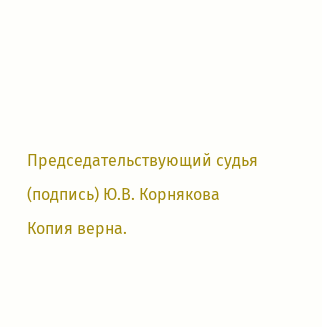Председательствующий судья (подпись) Ю.В. Корнякова
Копия верна.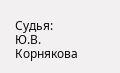Судья: Ю.В. Корнякова